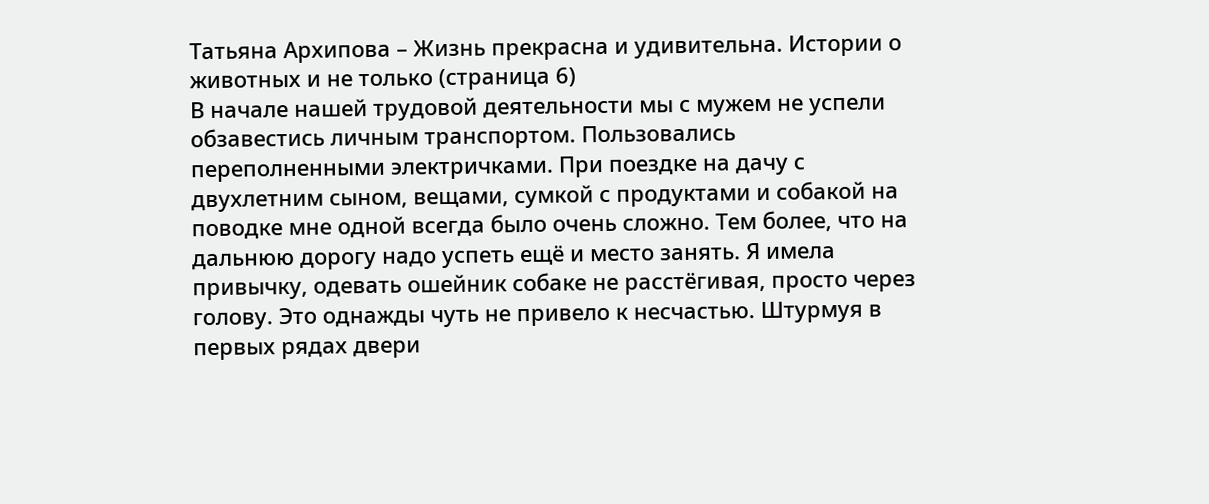Татьяна Архипова – Жизнь прекрасна и удивительна. Истории о животных и не только (страница 6)
В начале нашей трудовой деятельности мы с мужем не успели обзавестись личным транспортом. Пользовались переполненными электричками. При поездке на дачу с двухлетним сыном, вещами, сумкой с продуктами и собакой на поводке мне одной всегда было очень сложно. Тем более, что на дальнюю дорогу надо успеть ещё и место занять. Я имела привычку, одевать ошейник собаке не расстёгивая, просто через голову. Это однажды чуть не привело к несчастью. Штурмуя в первых рядах двери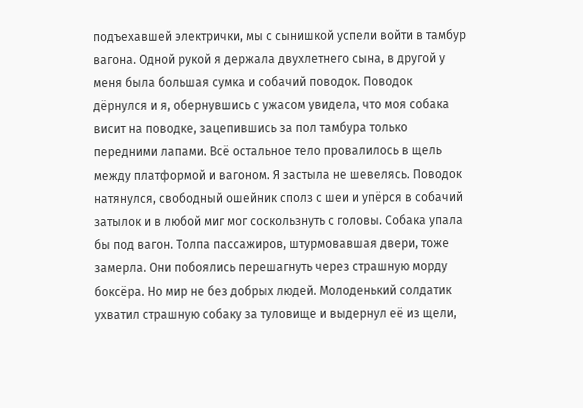подъехавшей электрички, мы с сынишкой успели войти в тамбур вагона. Одной рукой я держала двухлетнего сына, в другой у меня была большая сумка и собачий поводок. Поводок дёрнулся и я, обернувшись с ужасом увидела, что моя собака висит на поводке, зацепившись за пол тамбура только передними лапами. Всё остальное тело провалилось в щель между платформой и вагоном. Я застыла не шевелясь. Поводок натянулся, свободный ошейник сполз с шеи и упёрся в собачий затылок и в любой миг мог соскользнуть с головы. Собака упала бы под вагон. Толпа пассажиров, штурмовавшая двери, тоже замерла. Они побоялись перешагнуть через страшную морду боксёра. Но мир не без добрых людей. Молоденький солдатик ухватил страшную собаку за туловище и выдернул её из щели,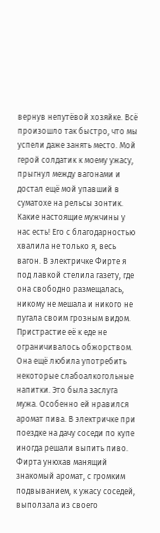вернув непутёвой хозяйке. Всё произошло так быстро, что мы успели даже занять место. Мой герой солдатик к моему ужасу, прыгнул между вагонами и достал ещё мой упавший в суматохе на рельсы зонтик. Какие настоящие мужчины у нас есть! Его с благодарностью хвалила не только я, весь вагон. В электричке Фирте я под лавкой стелила газету, где она свободно размещалась, никому не мешала и никого не пугала своим грозным видом. Пристрастие её к еде не ограничивалось обжорством. Она ещё любила употребить некоторые слабоалкогольные напитки. Это была заслуга мужа. Особенно ей нравился аромат пива. В электричке при поездке на дачу соседи по купе иногда решали выпить пиво. Фирта унюхав манящий знакомый аромат, с громким подвыванием, к ужасу соседей, выползала из своего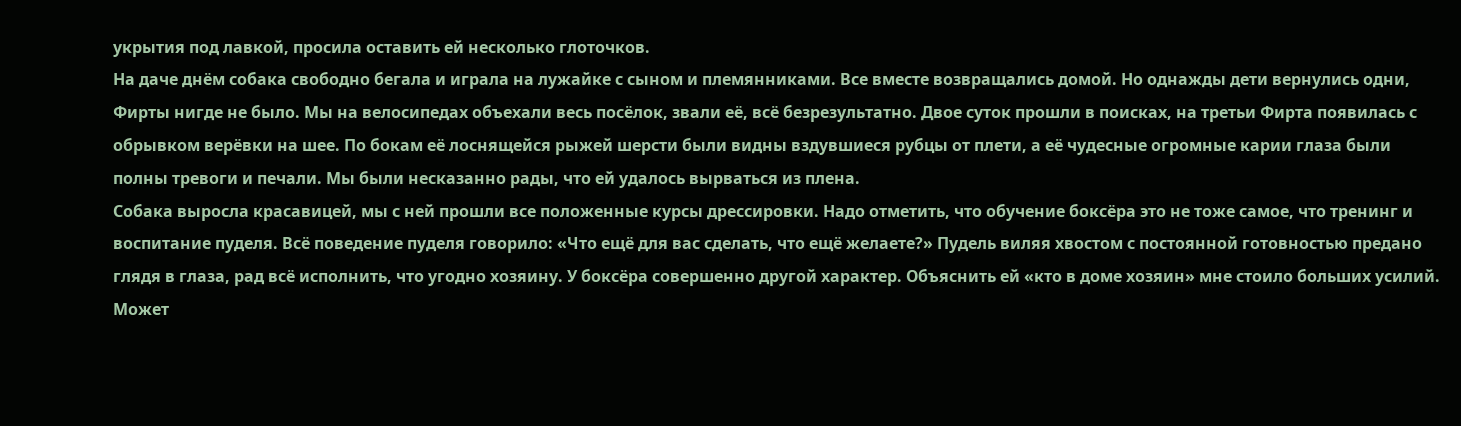укрытия под лавкой, просила оставить ей несколько глоточков.
На даче днём собака свободно бегала и играла на лужайке с сыном и племянниками. Все вместе возвращались домой. Но однажды дети вернулись одни, Фирты нигде не было. Мы на велосипедах объехали весь посёлок, звали её, всё безрезультатно. Двое суток прошли в поисках, на третьи Фирта появилась с обрывком верёвки на шее. По бокам её лоснящейся рыжей шерсти были видны вздувшиеся рубцы от плети, а её чудесные огромные карии глаза были полны тревоги и печали. Мы были несказанно рады, что ей удалось вырваться из плена.
Собака выросла красавицей, мы с ней прошли все положенные курсы дрессировки. Надо отметить, что обучение боксёра это не тоже самое, что тренинг и воспитание пуделя. Всё поведение пуделя говорило: «Что ещё для вас сделать, что ещё желаете?» Пудель виляя хвостом с постоянной готовностью предано глядя в глаза, рад всё исполнить, что угодно хозяину. У боксёра совершенно другой характер. Объяснить ей «кто в доме хозяин» мне стоило больших усилий. Может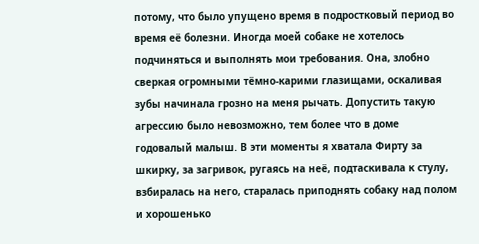потому, что было упущено время в подростковый период во время её болезни. Иногда моей собаке не хотелось подчиняться и выполнять мои требования. Она, злобно сверкая огромными тёмно-карими глазищами, оскаливая зубы начинала грозно на меня рычать. Допустить такую агрессию было невозможно, тем более что в доме годовалый малыш. В эти моменты я хватала Фирту за шкирку, за загривок, ругаясь на неё, подтаскивала к стулу, взбиралась на него, старалась приподнять собаку над полом и хорошенько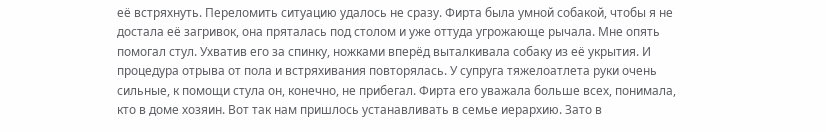её встряхнуть. Переломить ситуацию удалось не сразу. Фирта была умной собакой, чтобы я не достала её загривок, она пряталась под столом и уже оттуда угрожающе рычала. Мне опять помогал стул. Ухватив его за спинку, ножками вперёд выталкивала собаку из её укрытия. И процедура отрыва от пола и встряхивания повторялась. У супруга тяжелоатлета руки очень сильные, к помощи стула он, конечно, не прибегал. Фирта его уважала больше всех, понимала, кто в доме хозяин. Вот так нам пришлось устанавливать в семье иерархию. Зато в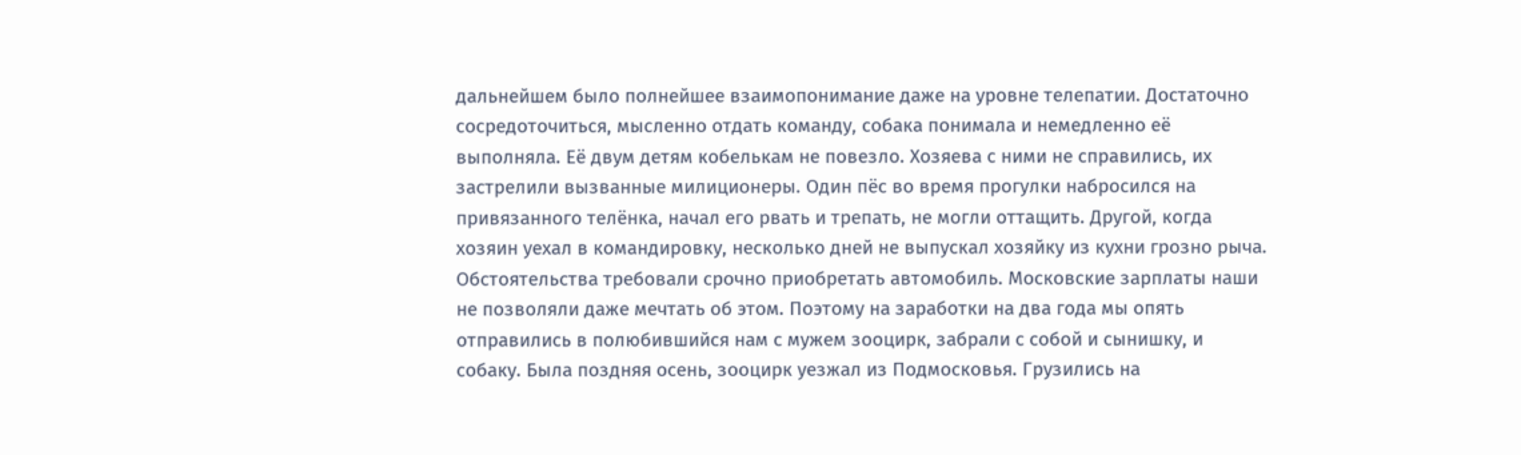дальнейшем было полнейшее взаимопонимание даже на уровне телепатии. Достаточно сосредоточиться, мысленно отдать команду, собака понимала и немедленно её выполняла. Её двум детям кобелькам не повезло. Хозяева с ними не справились, их застрелили вызванные милиционеры. Один пёс во время прогулки набросился на привязанного телёнка, начал его рвать и трепать, не могли оттащить. Другой, когда хозяин уехал в командировку, несколько дней не выпускал хозяйку из кухни грозно рыча.
Обстоятельства требовали срочно приобретать автомобиль. Московские зарплаты наши не позволяли даже мечтать об этом. Поэтому на заработки на два года мы опять отправились в полюбившийся нам с мужем зооцирк, забрали с собой и сынишку, и собаку. Была поздняя осень, зооцирк уезжал из Подмосковья. Грузились на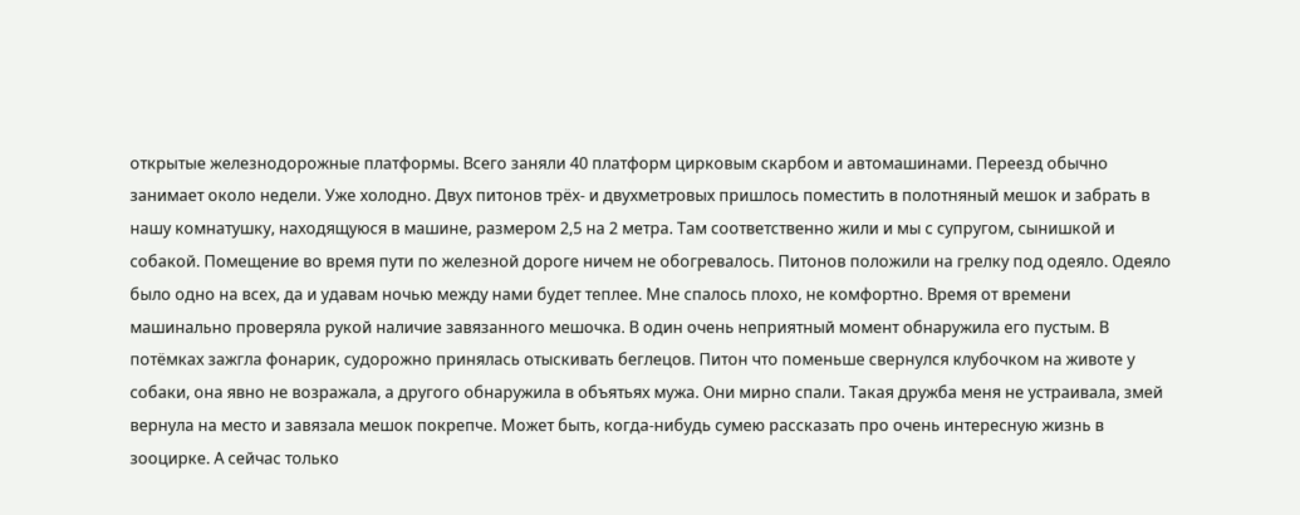открытые железнодорожные платформы. Всего заняли 40 платформ цирковым скарбом и автомашинами. Переезд обычно занимает около недели. Уже холодно. Двух питонов трёх- и двухметровых пришлось поместить в полотняный мешок и забрать в нашу комнатушку, находящуюся в машине, размером 2,5 на 2 метра. Там соответственно жили и мы с супругом, сынишкой и собакой. Помещение во время пути по железной дороге ничем не обогревалось. Питонов положили на грелку под одеяло. Одеяло было одно на всех, да и удавам ночью между нами будет теплее. Мне спалось плохо, не комфортно. Время от времени машинально проверяла рукой наличие завязанного мешочка. В один очень неприятный момент обнаружила его пустым. В потёмках зажгла фонарик, судорожно принялась отыскивать беглецов. Питон что поменьше свернулся клубочком на животе у собаки, она явно не возражала, а другого обнаружила в объятьях мужа. Они мирно спали. Такая дружба меня не устраивала, змей вернула на место и завязала мешок покрепче. Может быть, когда-нибудь сумею рассказать про очень интересную жизнь в зооцирке. А сейчас только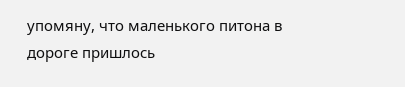упомяну, что маленького питона в дороге пришлось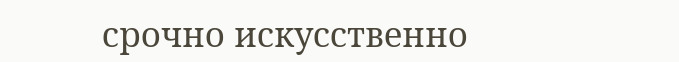срочно искусственно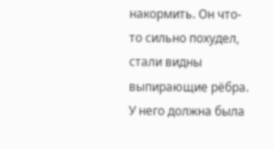накормить. Он что-то сильно похудел, стали видны выпирающие рёбра. У него должна была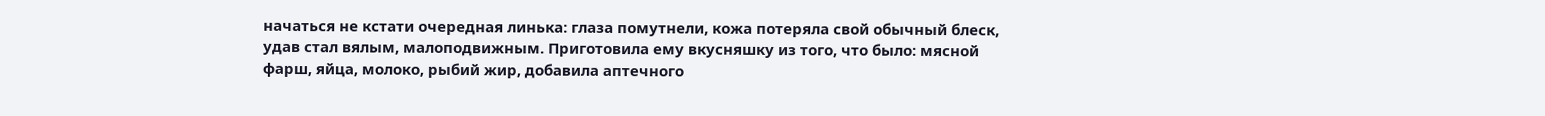начаться не кстати очередная линька: глаза помутнели, кожа потеряла свой обычный блеск, удав стал вялым, малоподвижным. Приготовила ему вкусняшку из того, что было: мясной фарш, яйца, молоко, рыбий жир, добавила аптечного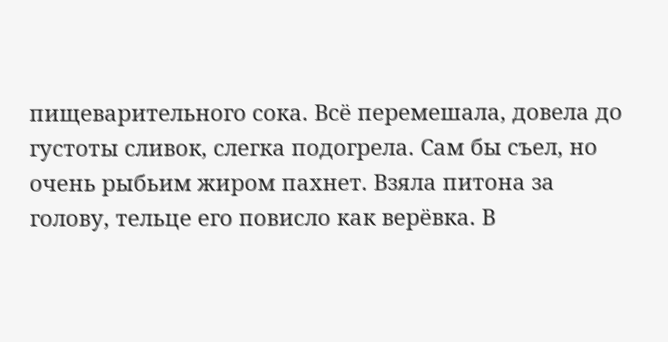пищеварительного сока. Всё перемешала, довела до густоты сливок, слегка подогрела. Сам бы съел, но очень рыбьим жиром пахнет. Взяла питона за голову, тельце его повисло как верёвка. В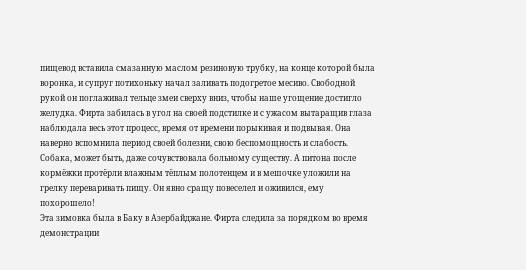пищевод вставила смазанную маслом резиновую трубку, на конце которой была воронка, и супруг потихоньку начал заливать подогретое месиво. Свободной рукой он поглаживал тельце змеи сверху вниз, чтобы наше угощение достигло желудка. Фирта забилась в угол на своей подстилке и с ужасом вытаращив глаза наблюдала весь этот процесс, время от времени порыкивая и подвывая. Она наверно вспомнила период своей болезни, свою беспомощность и слабость. Собака, может быть, даже сочувствовала больному существу. А питона после кормёжки протёрли влажным тёплым полотенцем и в мешочке уложили на грелку переваривать пищу. Он явно сращу повеселел и оживился, ему похорошело!
Эта зимовка была в Баку в Азербайджане. Фирта следила за порядком во время демонстрации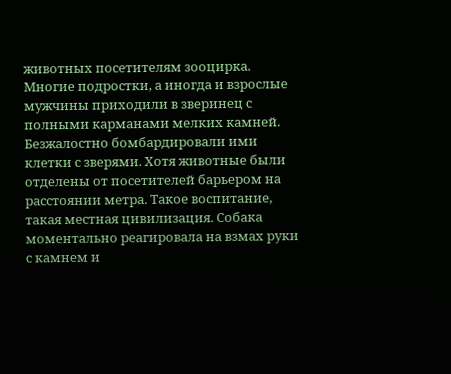животных посетителям зооцирка. Многие подростки, а иногда и взрослые мужчины приходили в зверинец с полными карманами мелких камней. Безжалостно бомбардировали ими клетки с зверями. Хотя животные были отделены от посетителей барьером на расстоянии метра. Такое воспитание, такая местная цивилизация. Собака моментально реагировала на взмах руки с камнем и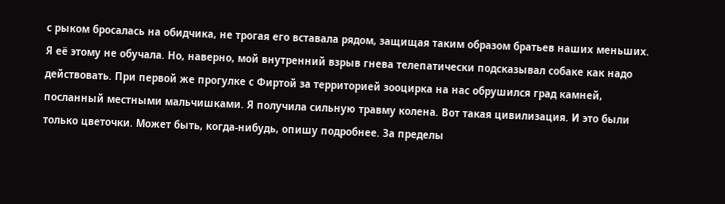с рыком бросалась на обидчика, не трогая его вставала рядом, защищая таким образом братьев наших меньших. Я её этому не обучала. Но, наверно, мой внутренний взрыв гнева телепатически подсказывал собаке как надо действовать. При первой же прогулке с Фиртой за территорией зооцирка на нас обрушился град камней, посланный местными мальчишками. Я получила сильную травму колена. Вот такая цивилизация. И это были только цветочки. Может быть, когда-нибудь, опишу подробнее. За пределы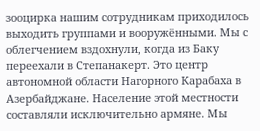зооцирка нашим сотрудникам приходилось выходить группами и вооружёнными. Мы с облегчением вздохнули, когда из Баку переехали в Степанакерт. Это центр автономной области Нагорного Карабаха в Азербайджане. Население этой местности составляли исключительно армяне. Мы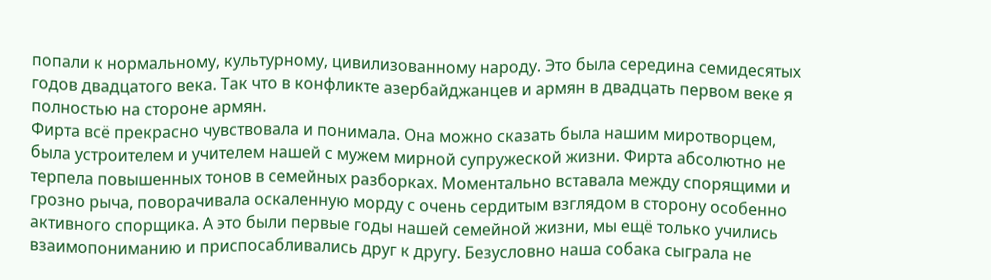попали к нормальному, культурному, цивилизованному народу. Это была середина семидесятых годов двадцатого века. Так что в конфликте азербайджанцев и армян в двадцать первом веке я полностью на стороне армян.
Фирта всё прекрасно чувствовала и понимала. Она можно сказать была нашим миротворцем, была устроителем и учителем нашей с мужем мирной супружеской жизни. Фирта абсолютно не терпела повышенных тонов в семейных разборках. Моментально вставала между спорящими и грозно рыча, поворачивала оскаленную морду с очень сердитым взглядом в сторону особенно активного спорщика. А это были первые годы нашей семейной жизни, мы ещё только учились взаимопониманию и приспосабливались друг к другу. Безусловно наша собака сыграла не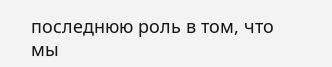последнюю роль в том, что мы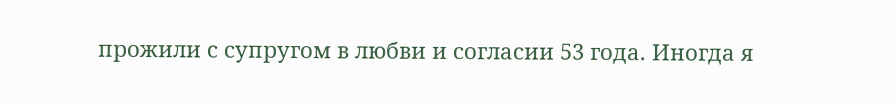прожили с супругом в любви и согласии 53 года. Иногда я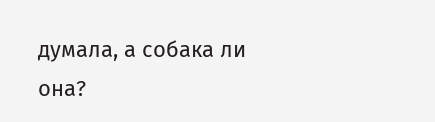думала, а собака ли она?